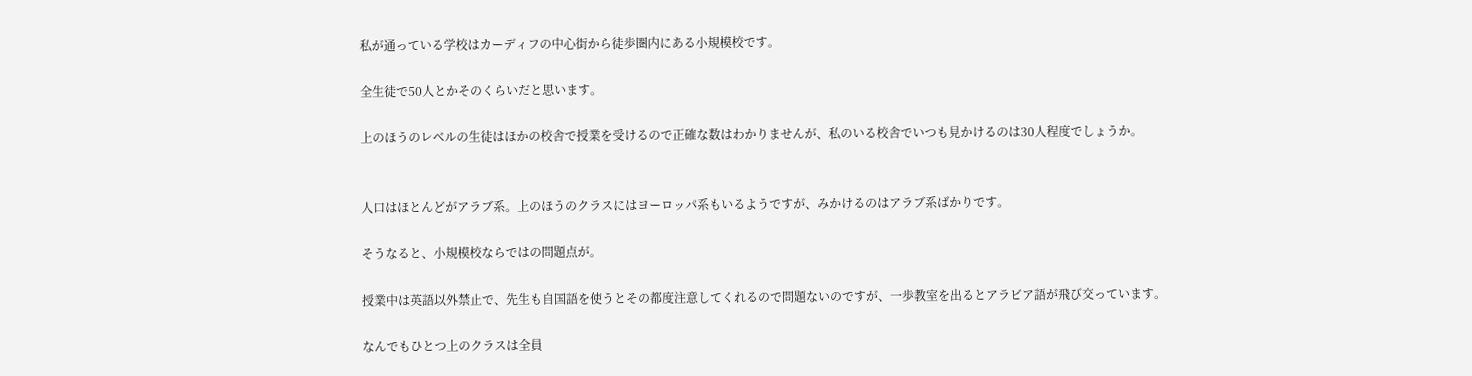私が通っている学校はカーディフの中心街から徒歩圏内にある小規模校です。

全生徒で50人とかそのくらいだと思います。

上のほうのレベルの生徒はほかの校舎で授業を受けるので正確な数はわかりませんが、私のいる校舎でいつも見かけるのは30人程度でしょうか。


人口はほとんどがアラブ系。上のほうのクラスにはヨーロッパ系もいるようですが、みかけるのはアラブ系ばかりです。

そうなると、小規模校ならではの問題点が。

授業中は英語以外禁止で、先生も自国語を使うとその都度注意してくれるので問題ないのですが、一歩教室を出るとアラビア語が飛び交っています。

なんでもひとつ上のクラスは全員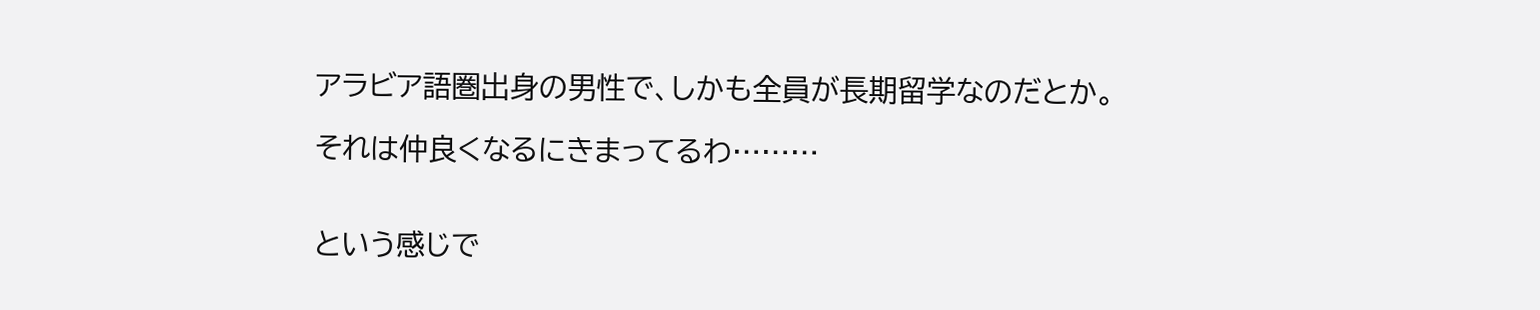アラビア語圏出身の男性で、しかも全員が長期留学なのだとか。

それは仲良くなるにきまってるわ………


という感じで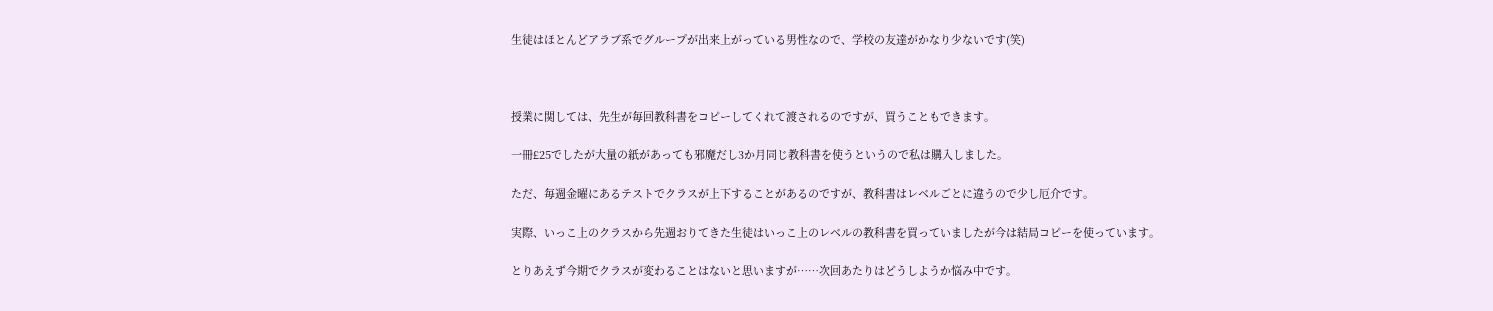生徒はほとんどアラブ系でグループが出来上がっている男性なので、学校の友達がかなり少ないです(笑)



授業に関しては、先生が毎回教科書をコピーしてくれて渡されるのですが、買うこともできます。

一冊£25でしたが大量の紙があっても邪魔だし3か月同じ教科書を使うというので私は購入しました。

ただ、毎週金曜にあるテストでクラスが上下することがあるのですが、教科書はレベルごとに違うので少し厄介です。

実際、いっこ上のクラスから先週おりてきた生徒はいっこ上のレベルの教科書を買っていましたが今は結局コピーを使っています。

とりあえず今期でクラスが変わることはないと思いますが……次回あたりはどうしようか悩み中です。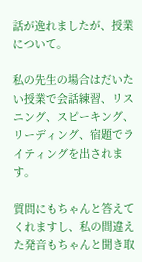話が逸れましたが、授業について。

私の先生の場合はだいたい授業で会話練習、リスニング、スピーキング、リーディング、宿題でライティングを出されます。

質問にもちゃんと答えてくれますし、私の間違えた発音もちゃんと聞き取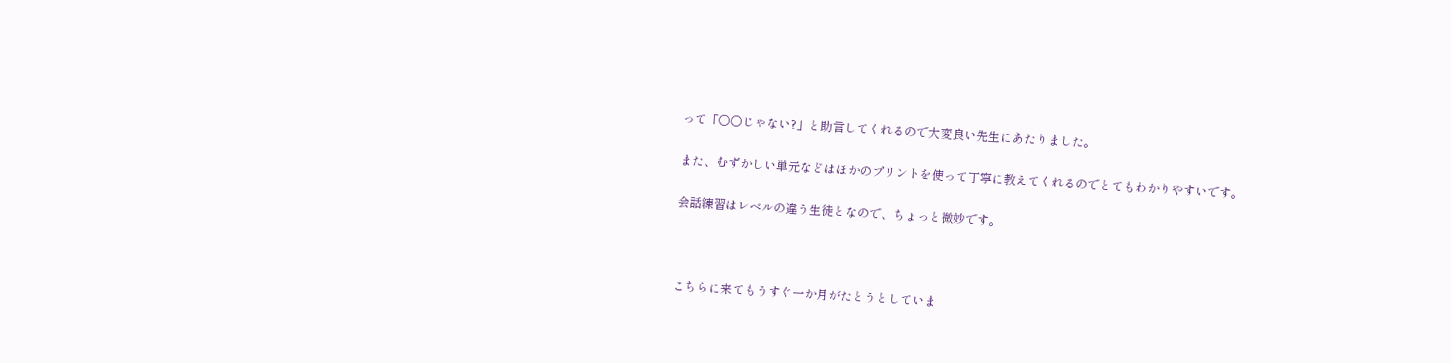って「○○じゃない?」と助言してくれるので大変良い先生にあたりました。

また、むずかしい単元などはほかのプリントを使って丁寧に教えてくれるのでとてもわかりやすいです。

会話練習はレベルの違う生徒となので、ちょっと微妙です。



こちらに来てもうすぐ一か月がたとうとしていま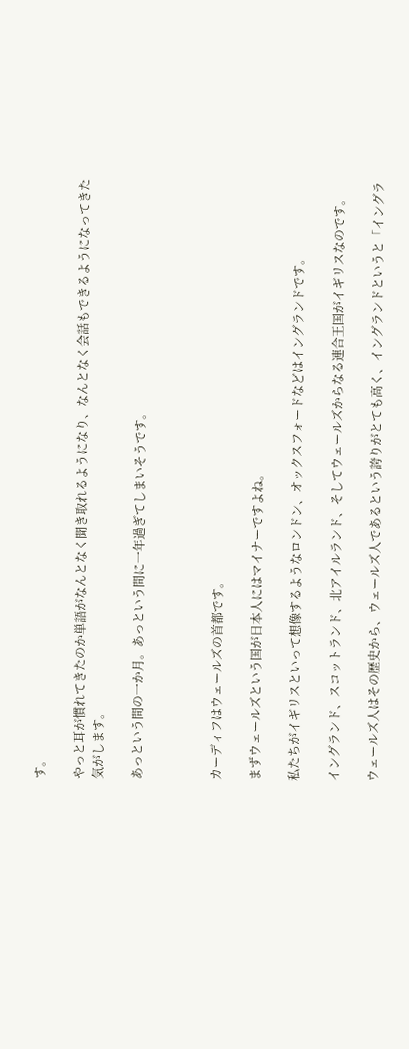す。

やっと耳が慣れてきたのか単語がなんとなく聞き取れるようになり、なんとなく会話もできるようになってきた気がします。

あっという間の一か月。あっという間に一年過ぎてしまいそうです。



カーディフはウェールズの首都です。

まずウェールズという国が日本人にはマイナーですよね。

私たちがイギリスといって想像するようなロンドン、オックスフォードなどはイングランドです。

イングランド、スコットランド、北アイルランド、そしてウェールズからなる連合王国がイギリスなのです。

ウェールズ人はその歴史から、ウェールズ人であるという誇りがとても高く、イングランドというと「イングラ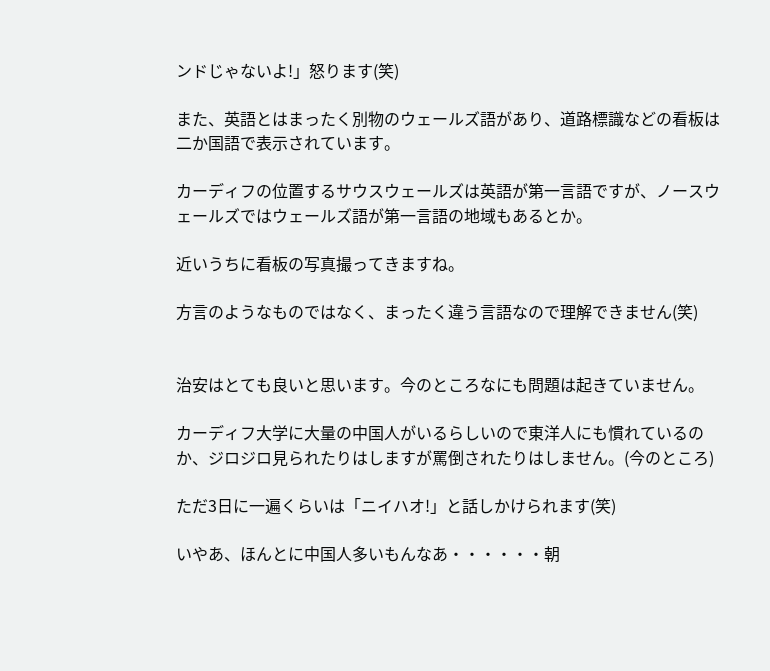ンドじゃないよ!」怒ります(笑)

また、英語とはまったく別物のウェールズ語があり、道路標識などの看板は二か国語で表示されています。

カーディフの位置するサウスウェールズは英語が第一言語ですが、ノースウェールズではウェールズ語が第一言語の地域もあるとか。

近いうちに看板の写真撮ってきますね。

方言のようなものではなく、まったく違う言語なので理解できません(笑)


治安はとても良いと思います。今のところなにも問題は起きていません。

カーディフ大学に大量の中国人がいるらしいので東洋人にも慣れているのか、ジロジロ見られたりはしますが罵倒されたりはしません。(今のところ)

ただ3日に一遍くらいは「ニイハオ!」と話しかけられます(笑)

いやあ、ほんとに中国人多いもんなあ・・・・・・朝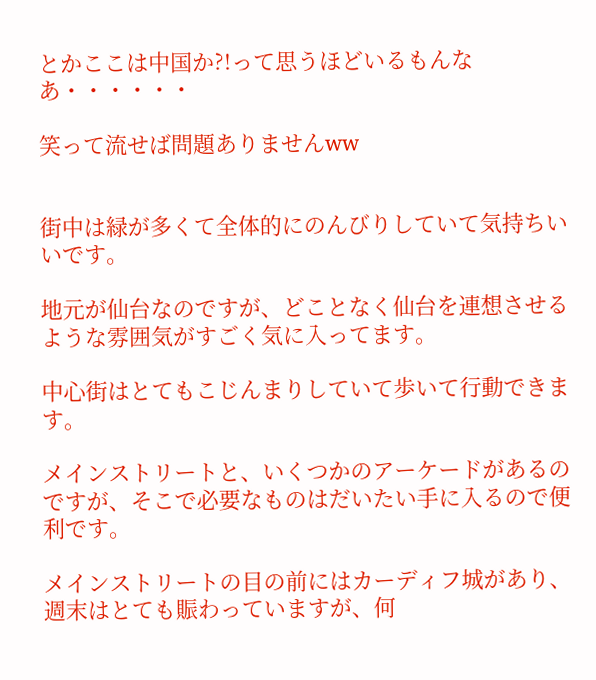とかここは中国か?!って思うほどいるもんなあ・・・・・・

笑って流せば問題ありませんww


街中は緑が多くて全体的にのんびりしていて気持ちいいです。

地元が仙台なのですが、どことなく仙台を連想させるような雰囲気がすごく気に入ってます。

中心街はとてもこじんまりしていて歩いて行動できます。

メインストリートと、いくつかのアーケードがあるのですが、そこで必要なものはだいたい手に入るので便利です。

メインストリートの目の前にはカーディフ城があり、週末はとても賑わっていますが、何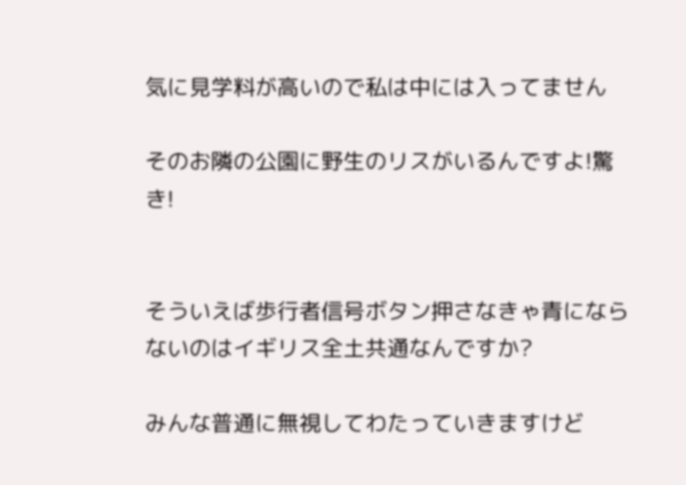気に見学料が高いので私は中には入ってません

そのお隣の公園に野生のリスがいるんですよ!驚き!


そういえば歩行者信号ボタン押さなきゃ青にならないのはイギリス全土共通なんですか?

みんな普通に無視してわたっていきますけど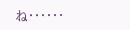ね・・・・・・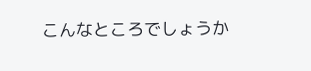こんなところでしょうか